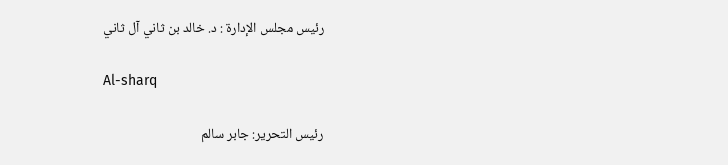رئيس مجلس الإدارة : د. خالد بن ثاني آل ثاني

Al-sharq

رئيس التحرير: جابر سالم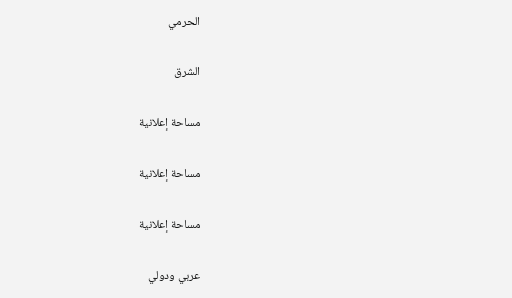الحرمي

الشرق

مساحة إعلانية

مساحة إعلانية

مساحة إعلانية

عربي ودولي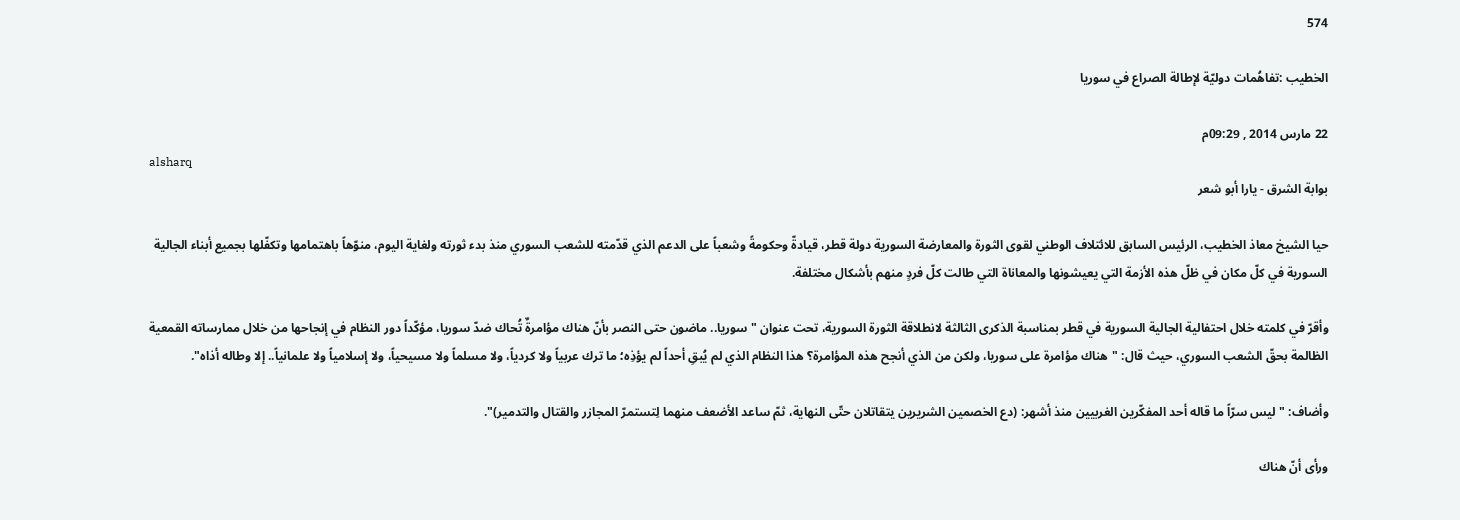574

الخطيب :تفاهُمات دوليّة لإطالة الصراع في سوريا

22 مارس 2014 , 09:29م
alsharq
بوابة الشرق - يارا أبو شعر

حيا الشيخ معاذ الخطيب، الرئيس السابق للائتلاف الوطني لقوى الثورة والمعارضة السورية دولة قطر، قيادةّ وحكومةً وشعباً على الدعم الذي قدّمته للشعب السوري منذ بدء ثورته ولغاية اليوم، منوّهاً باهتمامها وتكفّلها بجميع أبناء الجالية السورية في كلّ مكان في ظلّ هذه الأزمة التي يعيشونها والمعاناة التي طالت كلّ فردٍ منهم بأشكال مختلفة.

وأقرّ في كلمته خلال احتفالية الجالية السورية في قطر بمناسبة الذكرى الثالثة لانطلاقة الثورة السورية، تحت عنوان "سوريا.. ماضون حتى النصر بأنّ هناك مؤامرةٌ تُحاك ضدّ سوريا، مؤكّداً دور النظام في إنجاحها من خلال ممارساته القمعية الظالمة بحقّ الشعب السوري، حيث قال: "هناك مؤامرة على سوريا، ولكن من الذي أنجح هذه المؤامرة؟ هذا النظام الذي لم يُبقِ أحداً لم يؤذِه؛ ما ترك عربياً ولا كردياً، ولا مسلماً ولا مسيحياً، ولا إسلامياً ولا علمانياً.. إلا وطاله أذاه".

وأضاف: "ليس سرّاً ما قاله أحد المفكّرين الغربيين منذ أشهر: (دع الخصمين الشريرين يتقاتلان حتّى النهاية، ثمّ ساعد الأضعف منهما لِتستمرّ المجازر والقتال والتدمير)".

ورأى أنّ هناك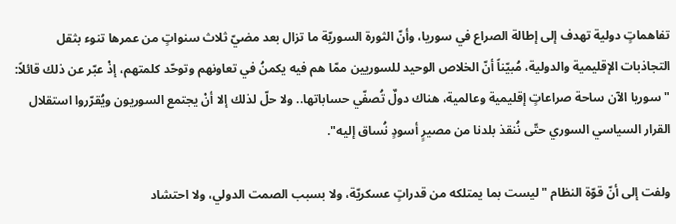تفاهماتٍ دولية تهدف إلى إطالة الصراع في سوريا، وأنّ الثورة السوريّة ما تزال بعد مضيّ ثلاث سنواتٍ من عمرها تنوء بثقل التجاذبات الإقليمية والدولية، مُبيّناً أنّ الخلاص الوحيد للسوريين ممّا هم فيه يكمنُ في تعاونهم وتوحّد كلمتهم، إذْ عبّر عن ذلك قائلاً: "سوريا الآن ساحة صراعاتٍ إقليمية وعالمية، هناك دولٌ تُصفّي حساباتها.. ولا حلّ لذلك إلا أنْ يجتمع السوريون ويُقرّروا استقلال القرار السياسي السوري حتّى نُنقذ بلدنا من مصيرٍ أسودٍ نُساق إليه".

ولفت إلى أنّ قوّة النظام "ليست بما يمتلكه من قدراتٍ عسكريّة، ولا بسبب الصمت الدولي، ولا احتشاد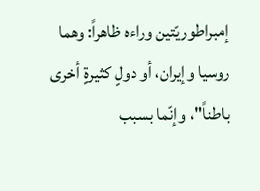إمبراطوريّتين وراءه ظاهراً: وهما روسيا وإيران، أو دولٍ كثيرةٍ أخرى باطناً"، وإنّما بسبب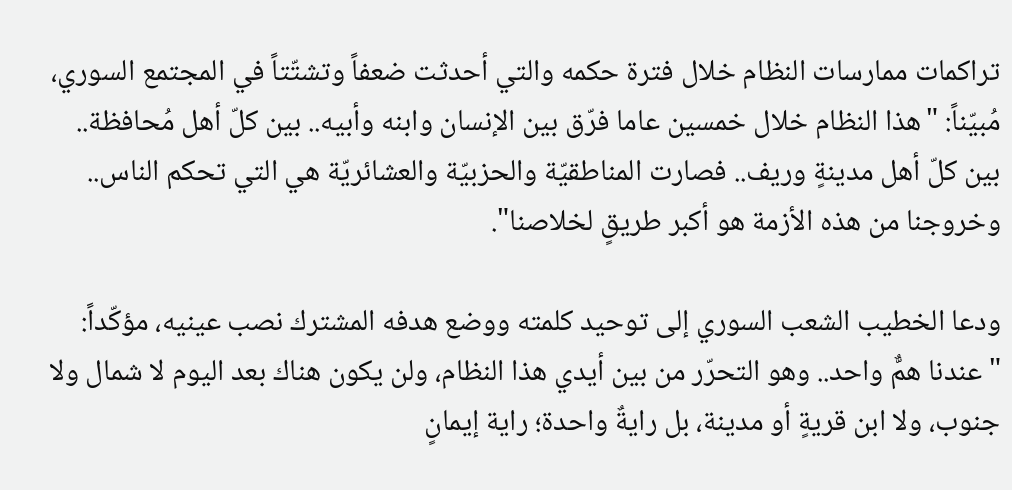تراكمات ممارسات النظام خلال فترة حكمه والتي أحدثت ضعفاً وتشتّتاً في المجتمع السوري، مُبيّناً: "هذا النظام خلال خمسين عاما فرّق بين الإنسان وابنه وأبيه.. بين كلّ أهل مُحافظة.. بين كلّ أهل مدينةٍ وريف.. فصارت المناطقيّة والحزبيّة والعشائريّة هي التي تحكم الناس.. وخروجنا من هذه الأزمة هو أكبر طريقٍ لخلاصنا".

ودعا الخطيب الشعب السوري إلى توحيد كلمته ووضع هدفه المشترك نصب عينيه، مؤكّداً: "عندنا همٌّ واحد.. وهو التحرّر من بين أيدي هذا النظام، ولن يكون هناك بعد اليوم لا شمال ولا جنوب، ولا ابن قريةٍ أو مدينة، بل رايةٌ واحدة؛ راية إيمانٍ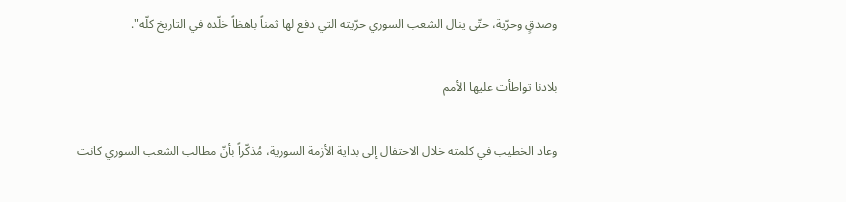وصدقٍ وحرّية، حتّى ينال الشعب السوري حرّيته التي دفع لها ثمناً باهظاً خلّده في التاريخ كلّه".

بلادنا تواطأت عليها الأمم

وعاد الخطيب في كلمته خلال الاحتفال إلى بداية الأزمة السورية، مُذكّراً بأنّ مطالب الشعب السوري كانت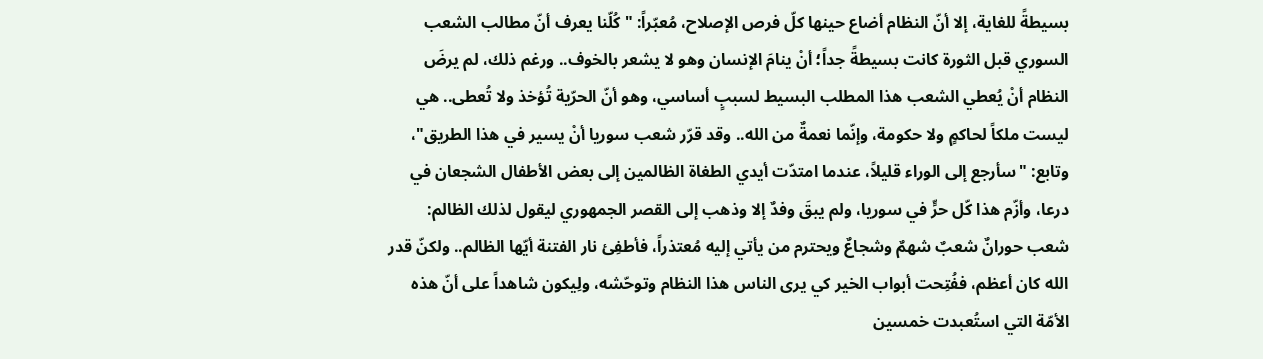بسيطةً للغاية، إلا أنّ النظام أضاع حينها كلّ فرص الإصلاح، مُعبّراً: "كُلّنا يعرف أنّ مطالب الشعب السوري قبل الثورة كانت بسيطةً جداً؛ أنْ ينامَ الإنسان وهو لا يشعر بالخوف.. ورغم ذلك، لم يرضَ النظام أنْ يُعطي الشعب هذا المطلب البسيط لسببٍ أساسي، وهو أنّ الحرّية تُؤخذ ولا تُعطى.. هي ليست ملكاً لحاكمٍ ولا حكومة، وإنّما نعمةٌ من الله.. وقد قرّر شعب سوريا أنْ يسير في هذا الطريق"، وتابع: "سأرجع إلى الوراء قليلاً، عندما امتدّت أيدي الطغاة الظالمين إلى بعض الأطفال الشجعان في درعا، وأزّم هذا كّل حرٍّ في سوريا، ولم يبقَ وفدٌ إلا وذهب إلى القصر الجمهوري ليقول لذلك الظالم: شعب حورانٌ شعبٌ شهمٌ وشجاعٌ ويحترم من يأتي إليه مُعتذراً، فأطفِئ نار الفتنة أيّها الظالم.. ولكنّ قدر الله كان أعظم، ففُتِحت أبواب الخير كي يرى الناس هذا النظام وتوحّشه، ولِيكون شاهداً على أنّ هذه الأمّة التي استُعبدت خمسين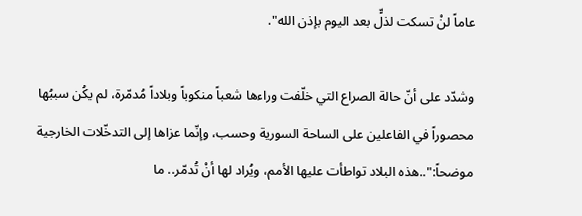عاماً لنْ تسكت لذلٍّ بعد اليوم بإذن الله".

وشدّد على أنّ حالة الصراع التي خلّفت وراءها شعباً منكوباً وبلاداً مُدمّرة، لم يكُن سببُها محصوراً في الفاعلين على الساحة السورية وحسب، وإنّما عزاها إلى التدخّلات الخارجية موضحاً:"..هذه البلاد تواطأت عليها الأمم، ويُراد لها أنْ تُدمّر.. ما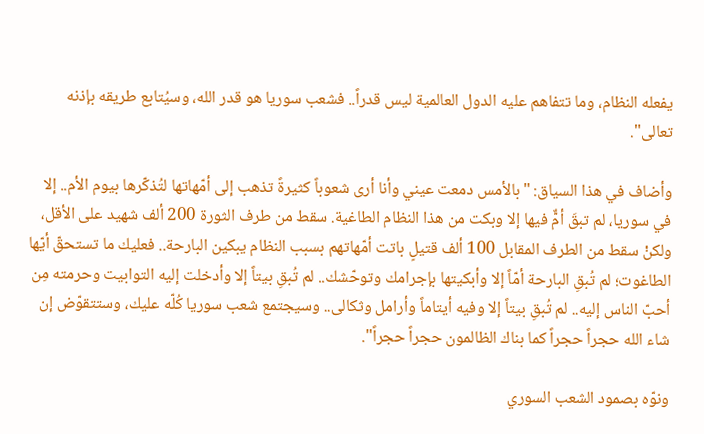يفعله النظام، وما تتفاهم عليه الدول العالمية ليس قدراً.. فشعب سوريا هو قدر الله، وسيُتابع طريقه بإذنه تعالى".

وأضاف في هذا السياق: "بالأمس دمعت عيني وأنا أرى شعوباً كثيرةً تذهب إلى أمّهاتها لتُذكّرها بيوم الأم.. إلا في سوريا، لم تبقَ أمٌّ فيها إلا وبكت من هذا النظام الطاغية. سقط من طرف الثورة 200 ألف شهيد على الأقل، ولكنْ سقط من الطرف المقابل 100 ألف قتيلٍ باتت أمّهاتهم بسبب النظام يبكين البارحة.. فعليك ما تستحقّ أيّها الطاغوت؛ لم تُبقِ البارحة أمّاً إلا وأبكيتها بإجرامك وتوحّشك.. لم تُبقِ بيتاً إلا وأدخلت إليه التوابيت وحرمته مِن أحبّ الناس إليه.. لم تُبقِ بيتاً إلا وفيه أيتاماً وأرامل وثكالى.. وسيجتمع شعب سوريا كُلّه عليك، وستتقوّض إن شاء الله حجراً حجراً كما بناك الظالمون حجراً حجراً".

ونوّه بصمود الشعب السوري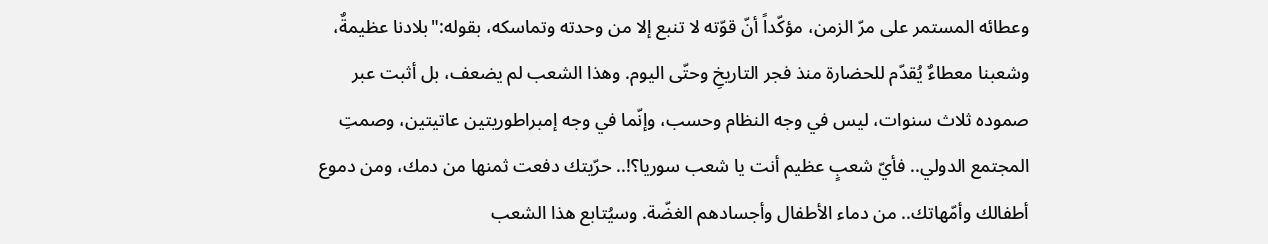وعطائه المستمر على مرّ الزمن، مؤكّداً أنّ قوّته لا تنبع إلا من وحدته وتماسكه، بقوله:"بلادنا عظيمةٌ، وشعبنا معطاءٌ يُقدّم للحضارة منذ فجر التاريخِ وحتّى اليوم. وهذا الشعب لم يضعف، بل أثبت عبر صموده ثلاث سنوات، ليس في وجه النظام وحسب، وإنّما في وجه إمبراطوريتين عاتيتين، وصمتِ المجتمع الدولي.. فأيّ شعبٍ عظيم أنت يا شعب سوريا؟!.. حرّيتك دفعت ثمنها من دمك، ومن دموع أطفالك وأمّهاتك.. من دماء الأطفال وأجسادهم الغضّة. وسيُتابع هذا الشعب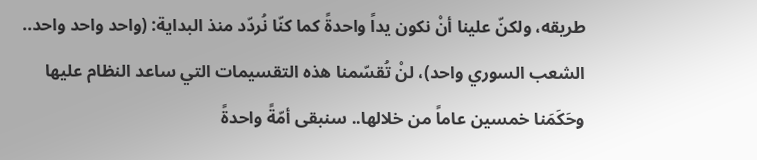طريقه، ولكنّ علينا أنْ نكون يداً واحدةً كما كنّا نُردّد منذ البداية: (واحد واحد واحد.. الشعب السوري واحد)، لنْ تُقسّمنا هذه التقسيمات التي ساعد النظام عليها وحَكَمَنا خمسين عاماً من خلالها.. سنبقى أمّةً واحدةً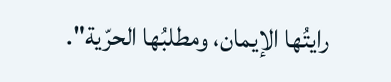رايتُها الإيمان، ومطلبُها الحرّية".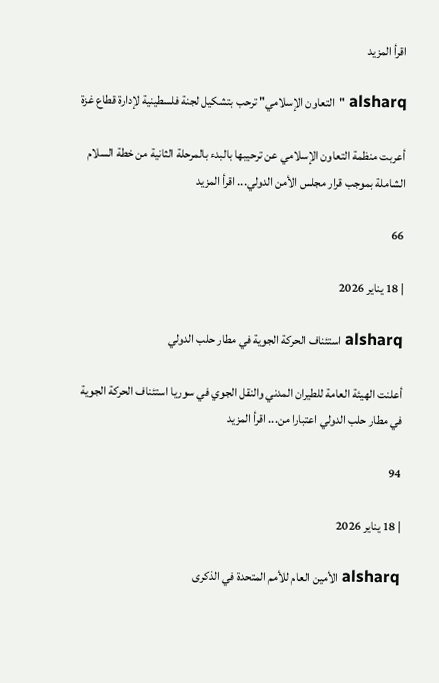اقرأ المزيد

alsharq "التعاون الإسلامي" ترحب بتشكيل لجنة فلسطينية لإدارة قطاع غزة

أعربت منظمة التعاون الإسلامي عن ترحيبها بالبدء بالمرحلة الثانية من خطة السلام الشاملة بموجب قرار مجلس الأمن الدولي... اقرأ المزيد

66

| 18 يناير 2026

alsharq استئناف الحركة الجوية في مطار حلب الدولي

أعلنت الهيئة العامة للطيران المدني والنقل الجوي في سوريا استئناف الحركة الجوية في مطار حلب الدولي اعتبارا من... اقرأ المزيد

94

| 18 يناير 2026

alsharq الأمين العام للأمم المتحدة في الذكرى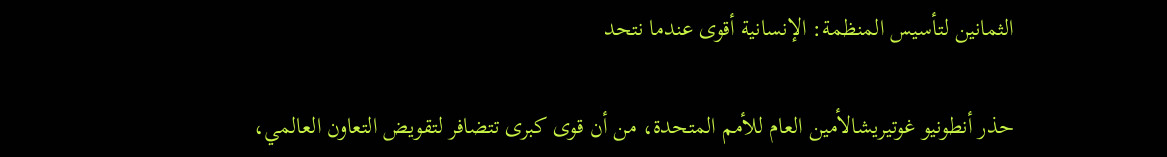الثمانين لتأسيس المنظمة: الإنسانية أقوى عندما نتحد

حذر أنطونيو غوتيريشالأمين العام للأمم المتحدة، من أن قوى كبرى تتضافر لتقويض التعاون العالمي،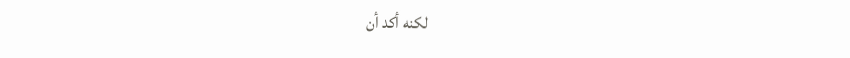لكنه أكد أن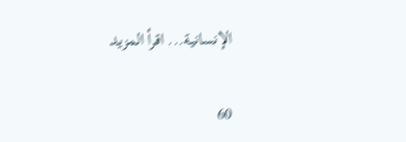الإنسانية... اقرأ المزيد

60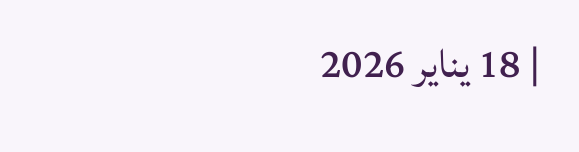| 18 يناير 2026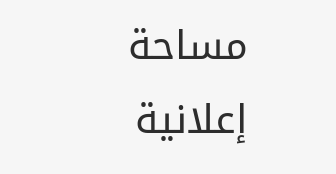مساحة إعلانية